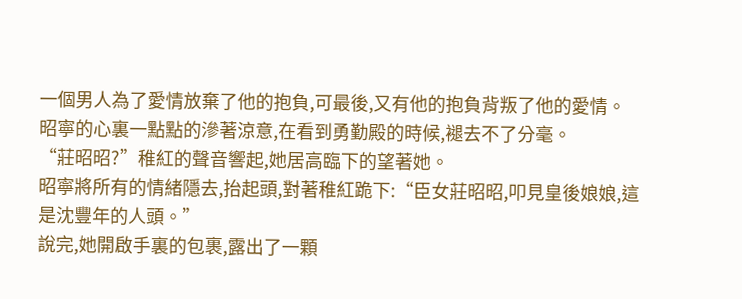一個男人為了愛情放棄了他的抱負,可最後,又有他的抱負背叛了他的愛情。
昭寧的心裏一點點的滲著涼意,在看到勇勤殿的時候,褪去不了分毫。
“莊昭昭?”稚紅的聲音響起,她居高臨下的望著她。
昭寧將所有的情緒隱去,抬起頭,對著稚紅跪下:“臣女莊昭昭,叩見皇後娘娘,這是沈豐年的人頭。”
說完,她開啟手裏的包裹,露出了一顆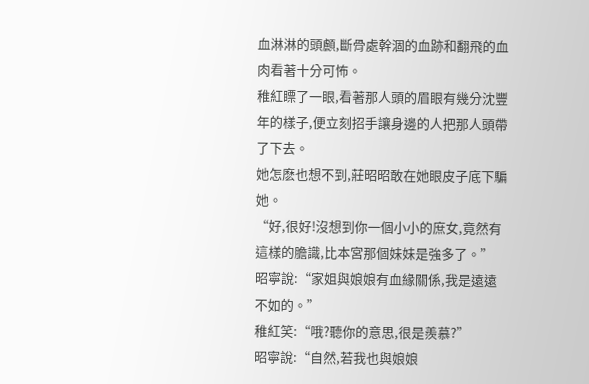血淋淋的頭顱,斷骨處幹涸的血跡和翻飛的血肉看著十分可怖。
稚紅瞟了一眼,看著那人頭的眉眼有幾分沈豐年的樣子,便立刻招手讓身邊的人把那人頭帶了下去。
她怎麽也想不到,莊昭昭敢在她眼皮子底下騙她。
“好,很好!沒想到你一個小小的庶女,竟然有這樣的膽識,比本宮那個妹妹是強多了。”
昭寧說:“家姐與娘娘有血緣關係,我是遠遠不如的。”
稚紅笑:“哦?聽你的意思,很是羨慕?”
昭寧說:“自然,若我也與娘娘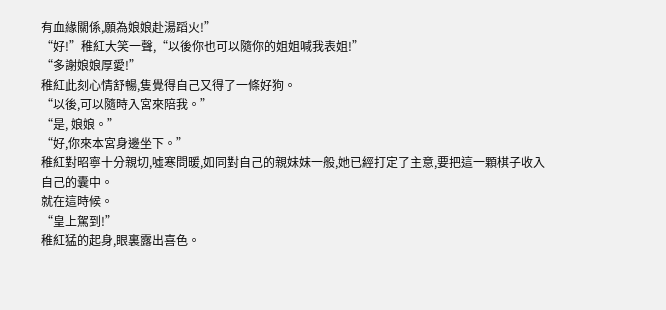有血緣關係,願為娘娘赴湯蹈火!”
“好!”稚紅大笑一聲,“以後你也可以隨你的姐姐喊我表姐!”
“多謝娘娘厚愛!”
稚紅此刻心情舒暢,隻覺得自己又得了一條好狗。
“以後,可以隨時入宮來陪我。”
“是, 娘娘。”
“好,你來本宮身邊坐下。”
稚紅對昭寧十分親切,噓寒問暖,如同對自己的親妹妹一般,她已經打定了主意,要把這一顆棋子收入自己的囊中。
就在這時候。
“皇上駕到!”
稚紅猛的起身,眼裏露出喜色。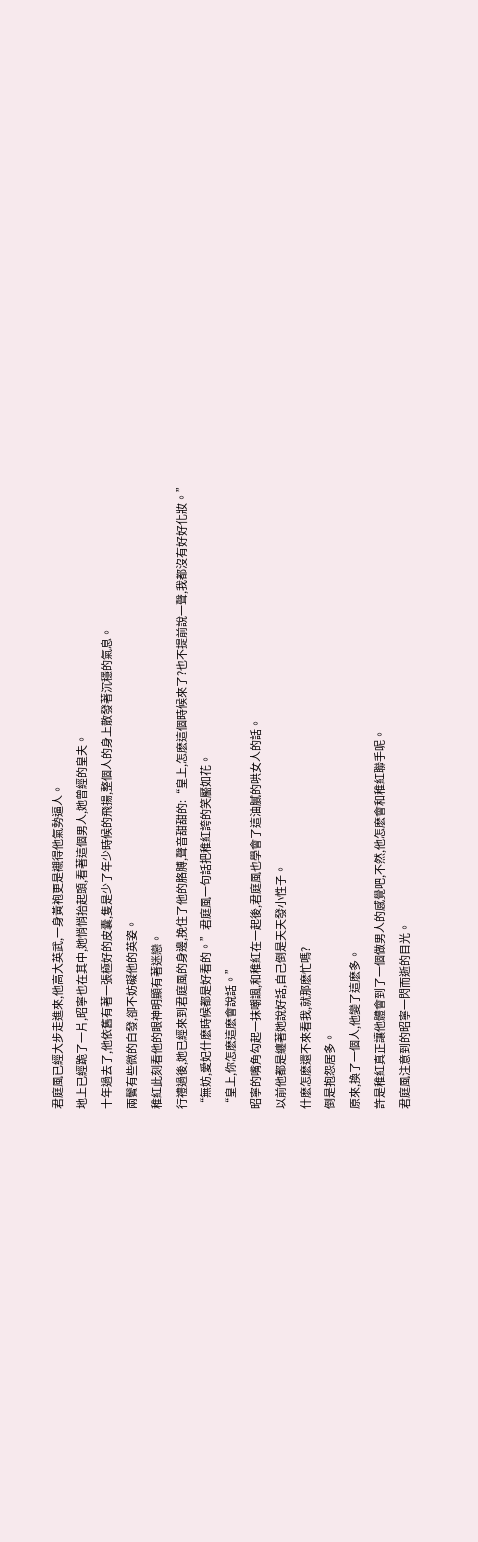君庭風已經大步走進來,他高大英武,一身黃袍更是襯得他氣勢逼人。
地上已經跪了一片,昭寧也在其中,她悄悄抬起頭,看著這個男人,她曾經的皇夫。
十年過去了,他依舊有著一張極好的皮囊,隻是少了年少時候的飛揚,整個人的身上散發著沉穩的氣息。
兩鬢有些微的白發,卻不妨礙他的英姿。
稚紅此刻看他的眼神明顯有著迷戀。
行禮過後,她已經來到君庭風的身邊,挽住了他的胳膊,聲音甜甜的:“皇上,怎麽這個時候來了?也不提前說一聲,我都沒有好好化妝。”
“無妨,愛妃什麽時候都是好看的。”君庭風一句話把稚紅誇的笑靨如花。
“皇上,你怎麽這麽會說話。”
昭寧的嘴角勾起一抹嘲諷,和稚紅在一起後,君庭風也學會了這油膩的哄女人的話。
以前他都是纏著她說好話,自己倒是天天發小性子。
什麽怎麽還不來看我,就那麽忙嗎?
倒是抱怨居多。
原來,換了一個人,他變了這麽多。
許是稚紅真正讓他體會到了一個做男人的感覺吧,不然,他怎麽會和稚紅聯手呢。
君庭風注意到的昭寧一閃而逝的目光。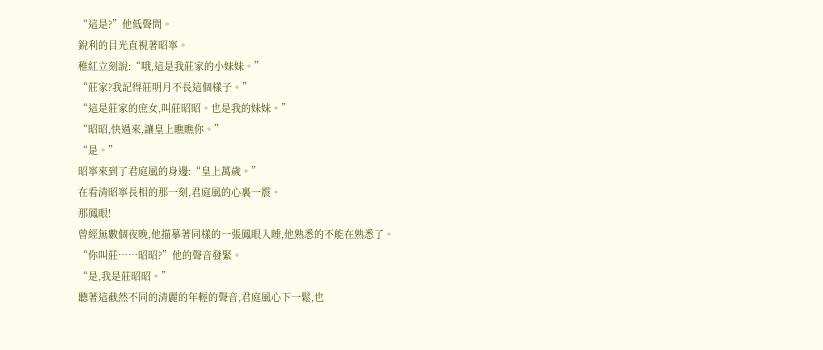“這是?”他低聲問。
銳利的目光直視著昭寧。
稚紅立刻說:“哦,這是我莊家的小妹妹。”
“莊家?我記得莊明月不長這個樣子。”
“這是莊家的庶女,叫莊昭昭。也是我的妹妹。”
“昭昭,快過來,讓皇上瞧瞧你。”
“是。”
昭寧來到了君庭風的身邊:“皇上萬歲。”
在看清昭寧長相的那一刻,君庭風的心裏一震。
那鳳眼!
曾經無數個夜晚,他描摹著同樣的一張鳳眼入睡,他熟悉的不能在熟悉了。
“你叫莊……昭昭?”他的聲音發緊。
“是,我是莊昭昭。”
聽著這截然不同的清麗的年輕的聲音,君庭風心下一鬆,也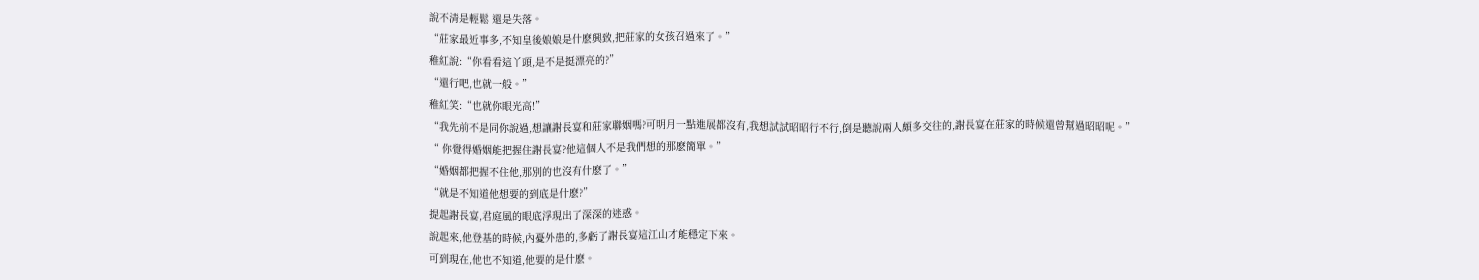說不清是輕鬆 還是失落。
“莊家最近事多,不知皇後娘娘是什麽興致,把莊家的女孩召過來了。”
稚紅說:“你看看這丫頭,是不是挺漂亮的?”
“還行吧,也就一般。”
稚紅笑:“也就你眼光高!”
“我先前不是同你說過,想讓謝長宴和莊家聯姻嗎?可明月一點進展都沒有,我想試試昭昭行不行,倒是聽說兩人頗多交往的,謝長宴在莊家的時候還曾幫過昭昭呢。”
“ 你覺得婚姻能把握住謝長宴?他這個人不是我們想的那麽簡單。”
“婚姻都把握不住他,那別的也沒有什麽了。”
“就是不知道他想要的到底是什麽?”
提起謝長宴,君庭風的眼底浮現出了深深的迷惑。
說起來,他登基的時候,內憂外患的,多虧了謝長宴這江山才能穩定下來。
可到現在,他也不知道,他要的是什麽。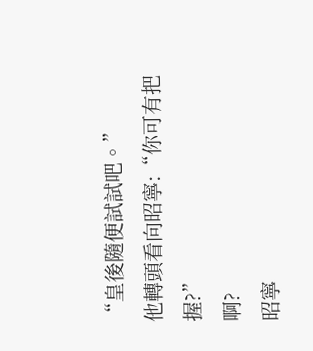“皇後隨便試試吧。”
他轉頭看向昭寧:“你可有把握?”
啊?
昭寧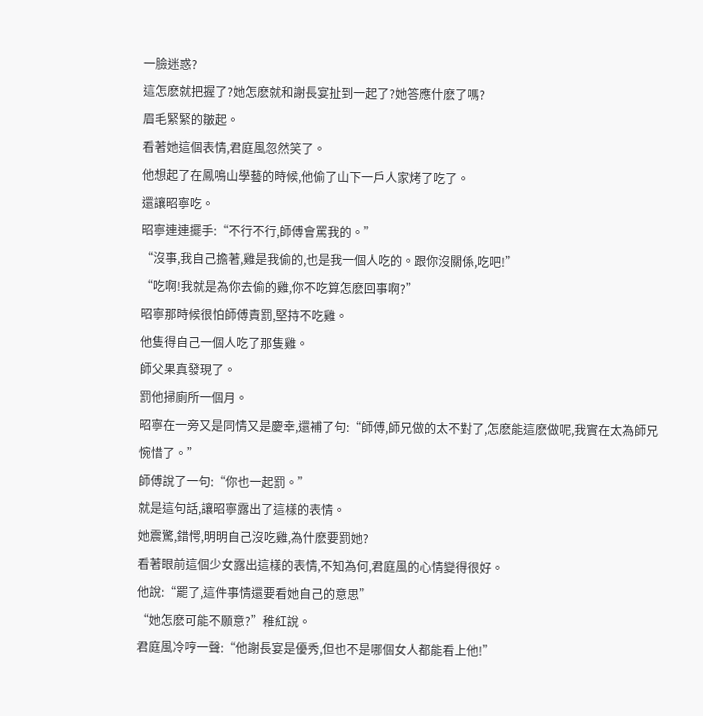一臉迷惑?
這怎麽就把握了?她怎麽就和謝長宴扯到一起了?她答應什麽了嗎?
眉毛緊緊的皺起。
看著她這個表情,君庭風忽然笑了。
他想起了在鳳鳴山學藝的時候,他偷了山下一戶人家烤了吃了。
還讓昭寧吃。
昭寧連連擺手:“不行不行,師傅會罵我的。”
“沒事,我自己擔著,雞是我偷的,也是我一個人吃的。跟你沒關係,吃吧!”
“吃啊!我就是為你去偷的雞,你不吃算怎麽回事啊?”
昭寧那時候很怕師傅責罰,堅持不吃雞。
他隻得自己一個人吃了那隻雞。
師父果真發現了。
罰他掃廁所一個月。
昭寧在一旁又是同情又是慶幸,還補了句:“師傅,師兄做的太不對了,怎麽能這麽做呢,我實在太為師兄惋惜了。”
師傅說了一句:“你也一起罰。”
就是這句話,讓昭寧露出了這樣的表情。
她震驚,錯愕,明明自己沒吃雞,為什麽要罰她?
看著眼前這個少女露出這樣的表情,不知為何,君庭風的心情變得很好。
他說:“罷了,這件事情還要看她自己的意思”
“她怎麽可能不願意?”稚紅說。
君庭風冷哼一聲:“他謝長宴是優秀,但也不是哪個女人都能看上他!”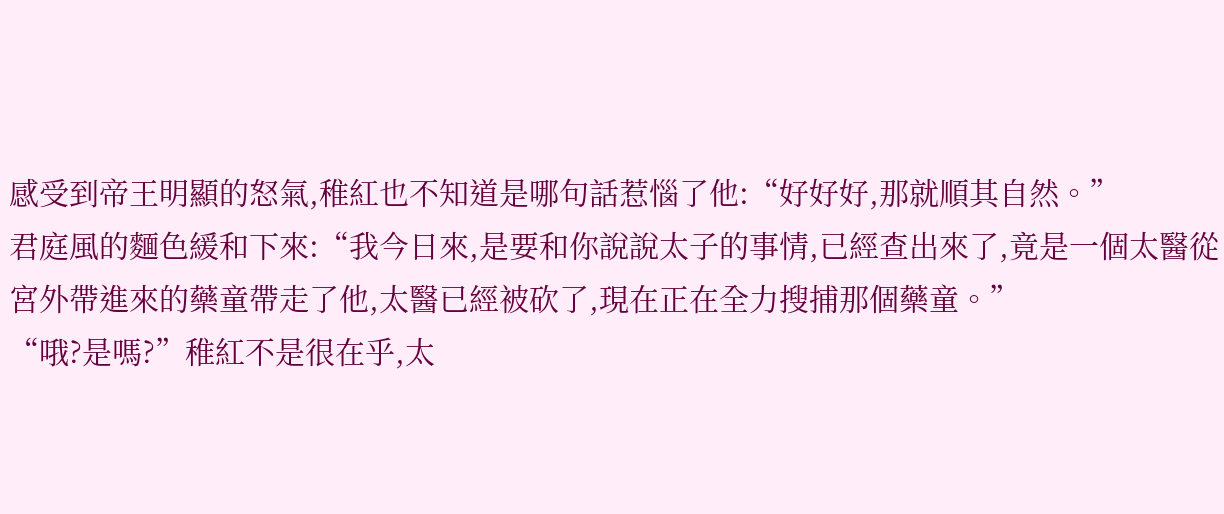感受到帝王明顯的怒氣,稚紅也不知道是哪句話惹惱了他:“好好好,那就順其自然。”
君庭風的麵色緩和下來:“我今日來,是要和你說說太子的事情,已經查出來了,竟是一個太醫從宮外帶進來的藥童帶走了他,太醫已經被砍了,現在正在全力搜捕那個藥童。”
“哦?是嗎?”稚紅不是很在乎,太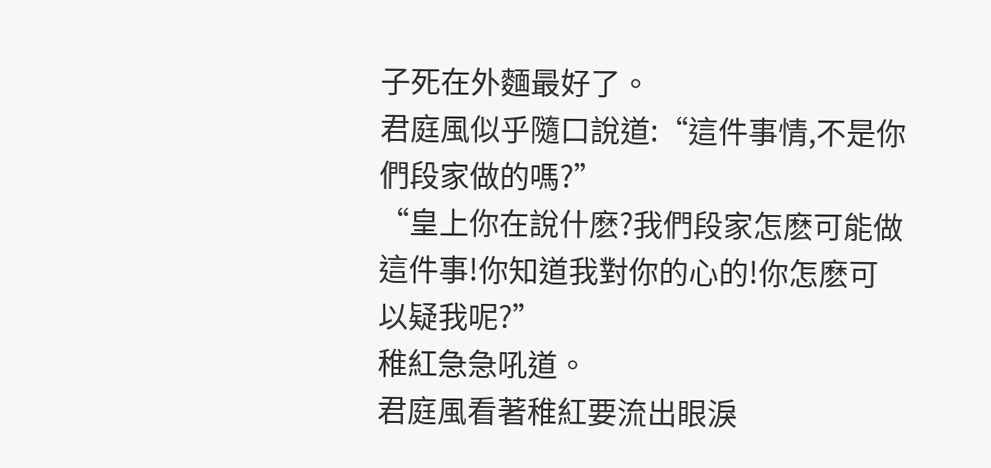子死在外麵最好了。
君庭風似乎隨口說道:“這件事情,不是你們段家做的嗎?”
“皇上你在說什麽?我們段家怎麽可能做這件事!你知道我對你的心的!你怎麽可以疑我呢?”
稚紅急急吼道。
君庭風看著稚紅要流出眼淚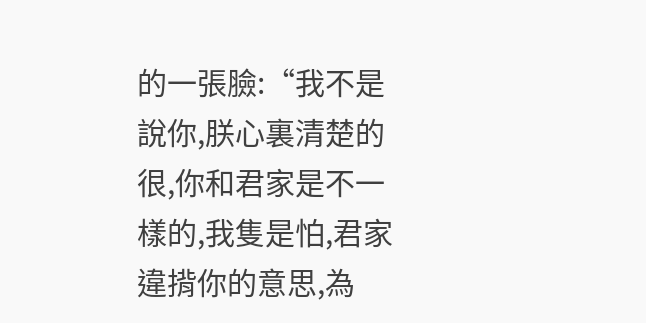的一張臉:“我不是說你,朕心裏清楚的很,你和君家是不一樣的,我隻是怕,君家違揹你的意思,為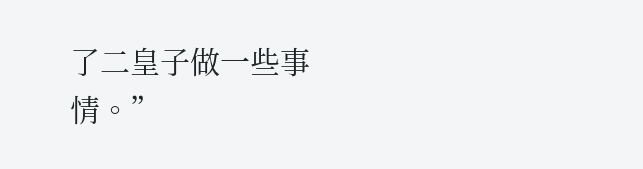了二皇子做一些事情。”